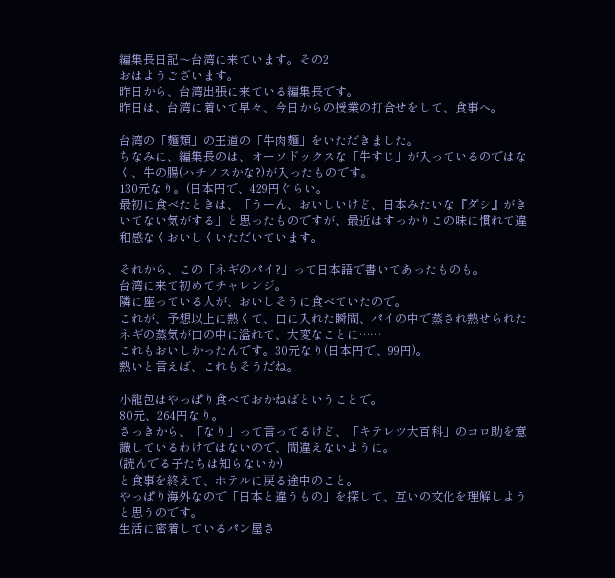編集長日記〜台湾に来ています。その2
おはようございます。
昨日から、台湾出張に来ている編集長です。
昨日は、台湾に着いて早々、今日からの授業の打合せをして、食事へ。

台湾の「麺類」の王道の「牛肉麺」をいただきました。
ちなみに、編集長のは、オーソドックスな「牛すじ」が入っているのではなく、牛の腸(ハチノスかな?)が入ったものです。
130元なり。(日本円で、429円ぐらい。
最初に食べたときは、「うーん、おいしいけど、日本みたいな『ダシ』がきいてない気がする」と思ったものですが、最近はすっかりこの味に慣れて違和感なくおいしくいただいています。

それから、この「ネギのパイ?」って日本語で書いてあったものも。
台湾に来て初めてチャレンジ。
隣に座っている人が、おいしそうに食べていたので。
これが、予想以上に熱くて、口に入れた瞬間、パイの中で蒸され熱せられたネギの蒸気が口の中に溢れて、大変なことに……
これもおいしかったんです。30元なり(日本円で、99円)。
熱いと言えば、これもそうだね。

小龍包はやっぱり食べておかねばということで。
80元、264円なり。
さっきから、「なり」って言ってるけど、「キテレツ大百科」のコロ助を意識しているわけではないので、間違えないように。
(読んでる子たちは知らないか)
と食事を終えて、ホテルに戻る途中のこと。
やっぱり海外なので「日本と違うもの」を探して、互いの文化を理解しようと思うのです。
生活に密着しているパン屋さ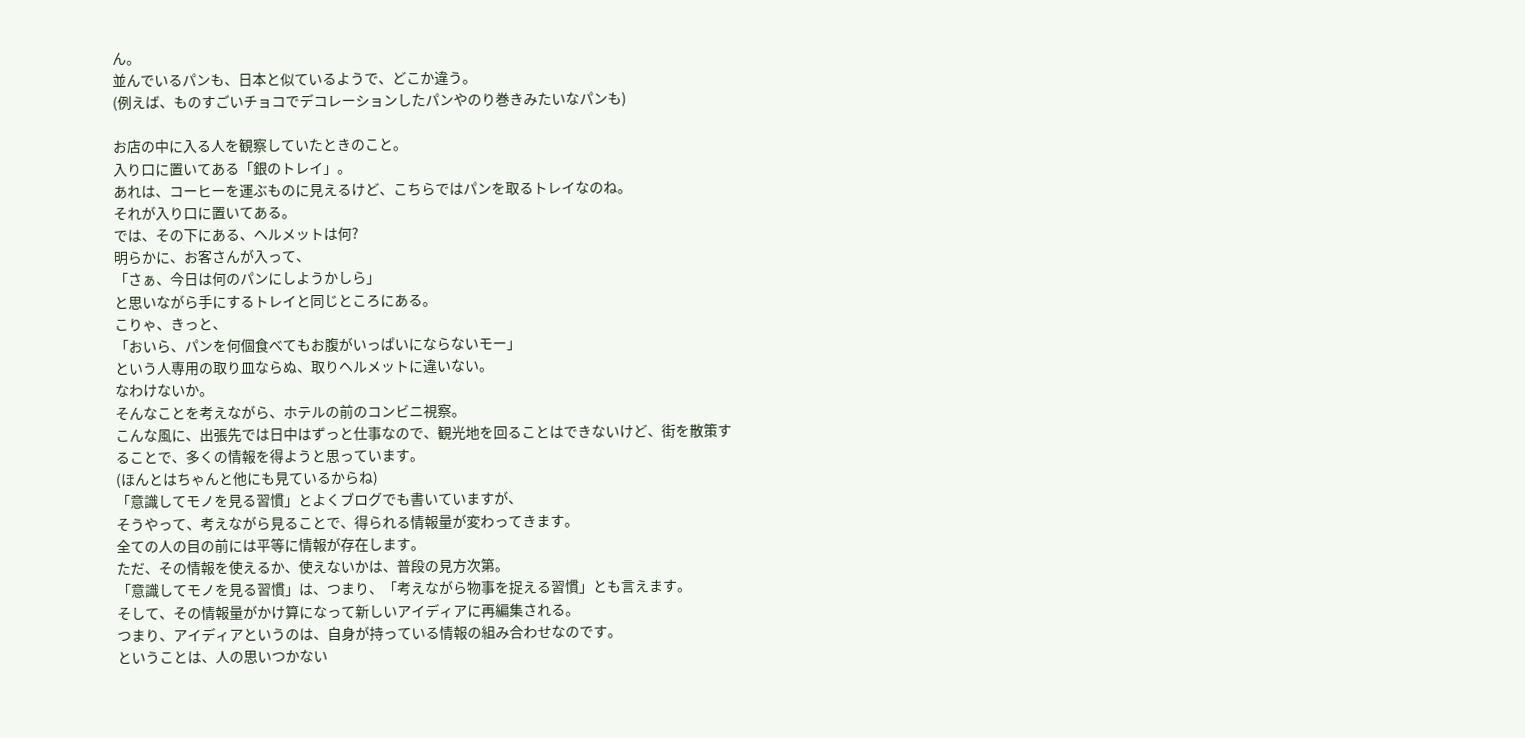ん。
並んでいるパンも、日本と似ているようで、どこか違う。
(例えば、ものすごいチョコでデコレーションしたパンやのり巻きみたいなパンも)

お店の中に入る人を観察していたときのこと。
入り口に置いてある「銀のトレイ」。
あれは、コーヒーを運ぶものに見えるけど、こちらではパンを取るトレイなのね。
それが入り口に置いてある。
では、その下にある、ヘルメットは何?
明らかに、お客さんが入って、
「さぁ、今日は何のパンにしようかしら」
と思いながら手にするトレイと同じところにある。
こりゃ、きっと、
「おいら、パンを何個食べてもお腹がいっぱいにならないモー」
という人専用の取り皿ならぬ、取りヘルメットに違いない。
なわけないか。
そんなことを考えながら、ホテルの前のコンビニ視察。
こんな風に、出張先では日中はずっと仕事なので、観光地を回ることはできないけど、街を散策することで、多くの情報を得ようと思っています。
(ほんとはちゃんと他にも見ているからね)
「意識してモノを見る習慣」とよくブログでも書いていますが、
そうやって、考えながら見ることで、得られる情報量が変わってきます。
全ての人の目の前には平等に情報が存在します。
ただ、その情報を使えるか、使えないかは、普段の見方次第。
「意識してモノを見る習慣」は、つまり、「考えながら物事を捉える習慣」とも言えます。
そして、その情報量がかけ算になって新しいアイディアに再編集される。
つまり、アイディアというのは、自身が持っている情報の組み合わせなのです。
ということは、人の思いつかない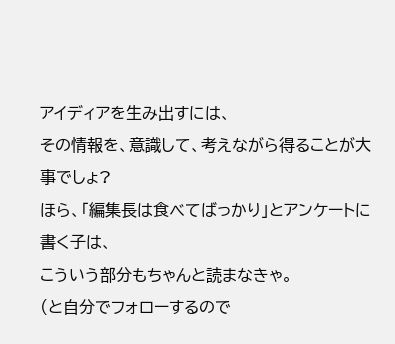アイディアを生み出すには、
その情報を、意識して、考えながら得ることが大事でしょ?
ほら、「編集長は食べてばっかり」とアンケートに書く子は、
こういう部分もちゃんと読まなきゃ。
(と自分でフォローするので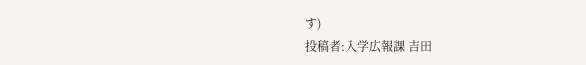す)
投稿者:入学広報課 吉田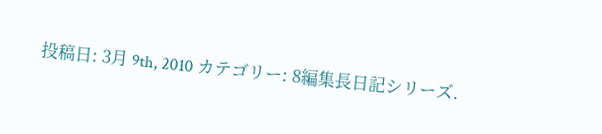投稿日: 3月 9th, 2010 カテゴリー: 8編集長日記シリーズ.